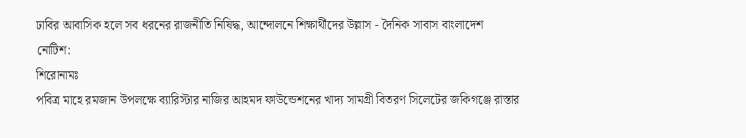ঢাবির আবাসিক হলে সব ধরনের রাজনীতি নিষিদ্ধ, আন্দোলনে শিক্ষার্থীদের উল্লাস - দৈনিক সাবাস বাংলাদেশ
নোটিশ:
শিরোনামঃ
পবিত্র মাহে রমজান উপলক্ষে ব্যারিস্টার নাজির আহমদ ফাউন্ডেশনের খাদ্য সামগ্রী বিতরণ সিলেটের জকিগঞ্জে রাস্তার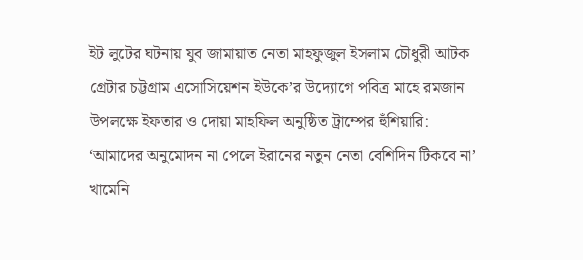ইট লুটের ঘটনায় যুব জামায়াত নেতা মাহফুজুল ইসলাম চৌধুরী আটক গ্রেটার চট্টগ্রাম এসোসিয়েশন ইউকে’র উদ্যো‌গে পবিত্র মাহে রমজান উপলক্ষে ইফতার ও দোয়া মাহফিল অনুষ্ঠিত ট্রাম্পের হুঁশিয়ারি: ‘আমাদের অনুমোদন না পেলে ইরানের নতুন নেতা বেশিদিন টিকবে না’ খামেনি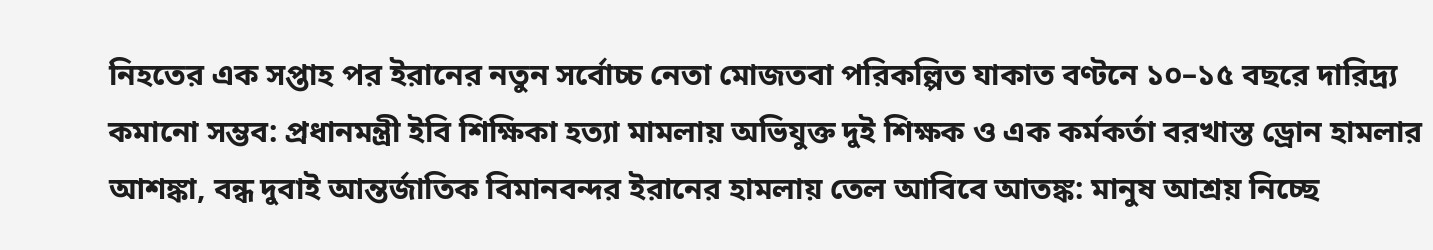নিহতের এক সপ্তাহ পর ইরানের নতুন সর্বোচ্চ নেতা মোজতবা পরিকল্পিত যাকাত বণ্টনে ১০–১৫ বছরে দারিদ্র্য কমানো সম্ভব: প্রধানমন্ত্রী ইবি শিক্ষিকা হত্যা মামলায় অভিযুক্ত দুই শিক্ষক ও এক কর্মকর্তা বরখাস্ত ড্রোন হামলার আশঙ্কা, বন্ধ দুবাই আন্তর্জাতিক বিমানবন্দর ইরানের হামলায় তেল আবিবে আতঙ্ক: মানুষ আশ্রয় নিচ্ছে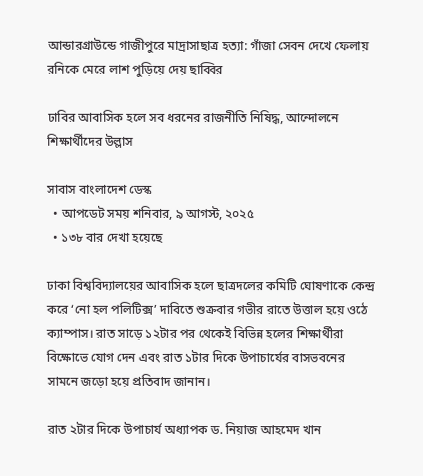আন্ডারগ্রাউন্ডে গাজীপুরে মাদ্রাসাছাত্র হত্যা: গাঁজা সেবন দেখে ফেলায় রনিকে মেরে লাশ পুড়িয়ে দেয় ছাব্বির

ঢাবির আবাসিক হলে সব ধরনের রাজনীতি নিষিদ্ধ, আন্দোলনে শিক্ষার্থীদের উল্লাস

সাবাস বাংলাদেশ ডেস্ক
  • আপডেট সময় শনিবার, ৯ আগস্ট, ২০২৫
  • ১৩৮ বার দেখা হয়েছে

ঢাকা বিশ্ববিদ্যালয়ের আবাসিক হলে ছাত্রদলের কমিটি ঘোষণাকে কেন্দ্র করে ‘নো হল পলিটিক্স’ দাবিতে শুক্রবার গভীর রাতে উত্তাল হয়ে ওঠে ক্যাম্পাস। রাত সাড়ে ১২টার পর থেকেই বিভিন্ন হলের শিক্ষার্থীরা বিক্ষোভে যোগ দেন এবং রাত ১টার দিকে উপাচার্যের বাসভবনের সামনে জড়ো হয়ে প্রতিবাদ জানান।

রাত ২টার দিকে উপাচার্য অধ্যাপক ড. নিয়াজ আহমেদ খান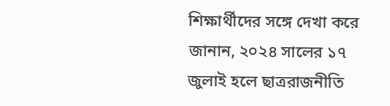শিক্ষার্থীদের সঙ্গে দেখা করে জানান, ২০২৪ সালের ১৭ জুলাই হলে ছাত্ররাজনীতি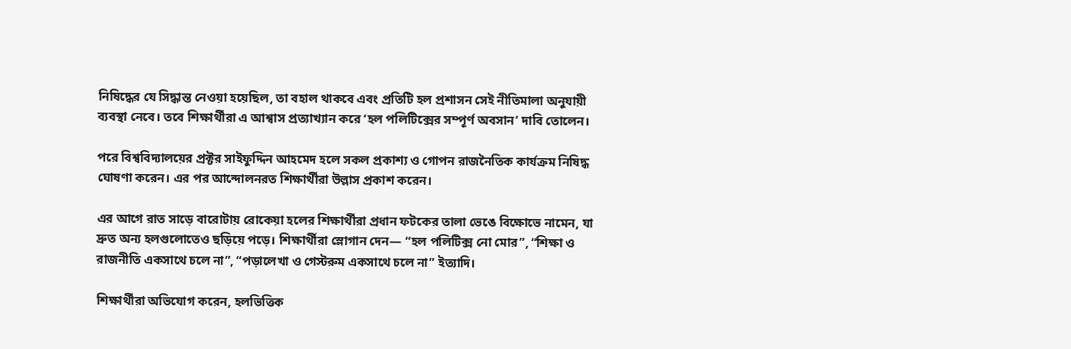নিষিদ্ধের যে সিদ্ধান্ত নেওয়া হয়েছিল, তা বহাল থাকবে এবং প্রতিটি হল প্রশাসন সেই নীতিমালা অনুযায়ী ব্যবস্থা নেবে। তবে শিক্ষার্থীরা এ আশ্বাস প্রত্যাখ্যান করে ‘হল পলিটিক্সের সম্পূর্ণ অবসান’ দাবি তোলেন।

পরে বিশ্ববিদ্যালয়ের প্রক্টর সাইফুদ্দিন আহমেদ হলে সকল প্রকাশ্য ও গোপন রাজনৈতিক কার্যক্রম নিষিদ্ধ ঘোষণা করেন। এর পর আন্দোলনরত শিক্ষার্থীরা উল্লাস প্রকাশ করেন।

এর আগে রাত সাড়ে বারোটায় রোকেয়া হলের শিক্ষার্থীরা প্রধান ফটকের তালা ভেঙে বিক্ষোভে নামেন, যা দ্রুত অন্য হলগুলোতেও ছড়িয়ে পড়ে। শিক্ষার্থীরা স্লোগান দেন— “হল পলিটিক্স নো মোর”, “শিক্ষা ও রাজনীতি একসাথে চলে না”, “পড়ালেখা ও গেস্টরুম একসাথে চলে না” ইত্যাদি।

শিক্ষার্থীরা অভিযোগ করেন, হলভিত্তিক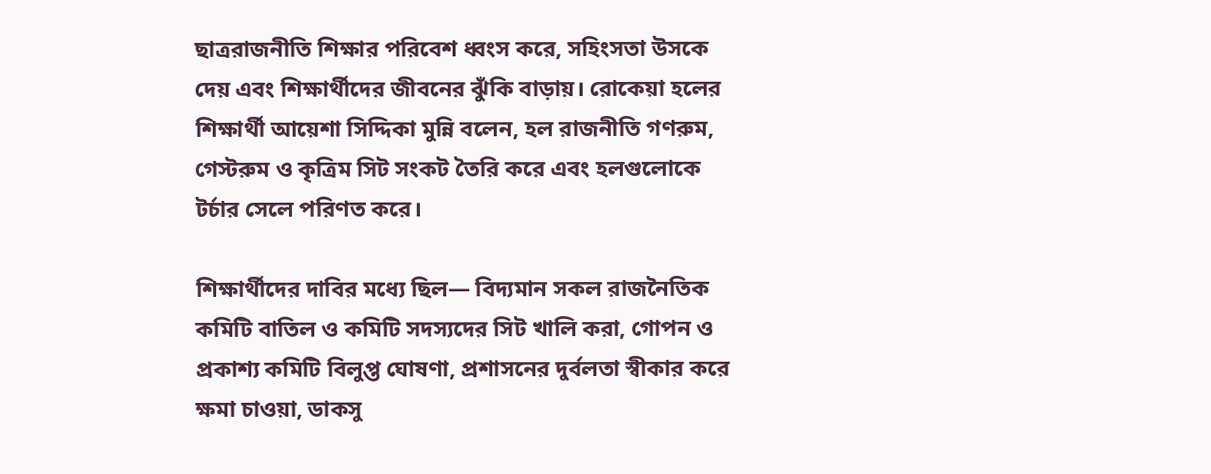ছাত্ররাজনীতি শিক্ষার পরিবেশ ধ্বংস করে, সহিংসতা উসকে দেয় এবং শিক্ষার্থীদের জীবনের ঝুঁকি বাড়ায়। রোকেয়া হলের শিক্ষার্থী আয়েশা সিদ্দিকা মুন্নি বলেন, হল রাজনীতি গণরুম, গেস্টরুম ও কৃত্রিম সিট সংকট তৈরি করে এবং হলগুলোকে টর্চার সেলে পরিণত করে।

শিক্ষার্থীদের দাবির মধ্যে ছিল— বিদ্যমান সকল রাজনৈতিক কমিটি বাতিল ও কমিটি সদস্যদের সিট খালি করা, গোপন ও প্রকাশ্য কমিটি বিলুপ্ত ঘোষণা, প্রশাসনের দুর্বলতা স্বীকার করে ক্ষমা চাওয়া, ডাকসু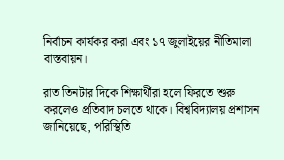নির্বাচন কার্যকর করা এবং ১৭ জুলাইয়ের নীতিমালা বাস্তবায়ন।

রাত তিনটার দিকে শিক্ষার্থীরা হলে ফিরতে শুরু করলেও প্রতিবাদ চলতে থাকে। বিশ্ববিদ্যালয় প্রশাসন জানিয়েছে, পরিস্থিতি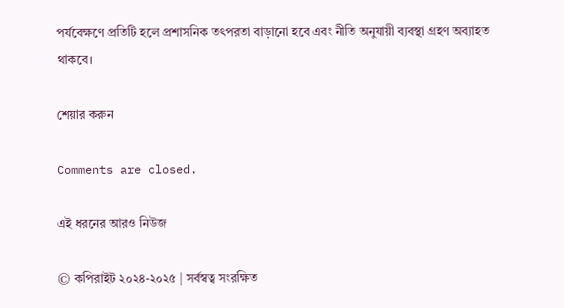পর্যবেক্ষণে প্রতিটি হলে প্রশাসনিক তৎপরতা বাড়ানো হবে এবং নীতি অনুযায়ী ব্যবস্থা গ্রহণ অব্যাহত থাকবে।

শেয়ার করুন

Comments are closed.

এই ধরনের আরও নিউজ

© কপিরাইট ২০২৪-২০২৫ | সর্বস্বত্ব সংরক্ষিত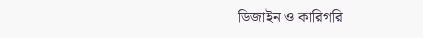ডিজাইন ও কারিগরি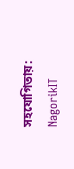সহযোগিতায়: NagorikIT